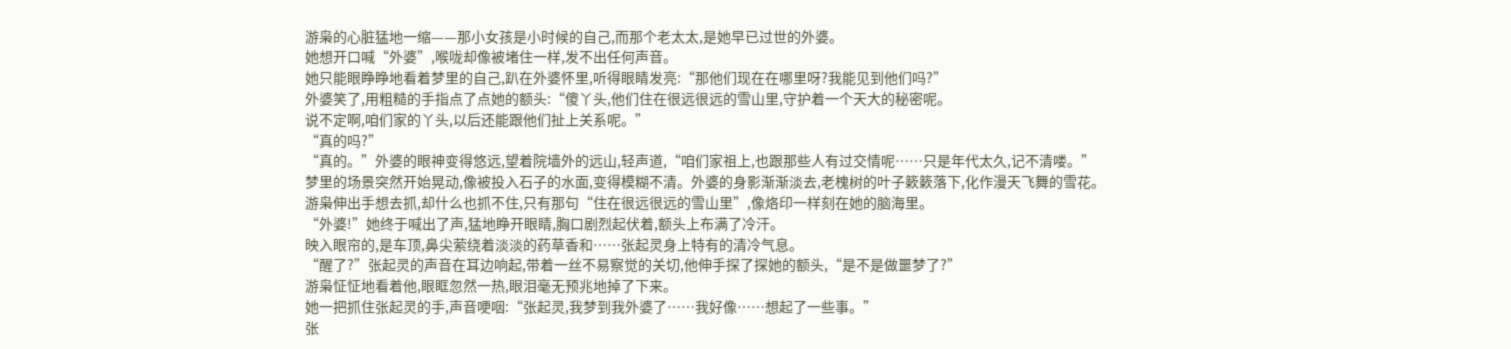游枭的心脏猛地一缩——那小女孩是小时候的自己,而那个老太太,是她早已过世的外婆。
她想开口喊“外婆”,喉咙却像被堵住一样,发不出任何声音。
她只能眼睁睁地看着梦里的自己,趴在外婆怀里,听得眼睛发亮:“那他们现在在哪里呀?我能见到他们吗?”
外婆笑了,用粗糙的手指点了点她的额头:“傻丫头,他们住在很远很远的雪山里,守护着一个天大的秘密呢。
说不定啊,咱们家的丫头,以后还能跟他们扯上关系呢。”
“真的吗?”
“真的。”外婆的眼神变得悠远,望着院墙外的远山,轻声道,“咱们家祖上,也跟那些人有过交情呢……只是年代太久,记不清喽。”
梦里的场景突然开始晃动,像被投入石子的水面,变得模糊不清。外婆的身影渐渐淡去,老槐树的叶子簌簌落下,化作漫天飞舞的雪花。
游枭伸出手想去抓,却什么也抓不住,只有那句“住在很远很远的雪山里”,像烙印一样刻在她的脑海里。
“外婆!”她终于喊出了声,猛地睁开眼睛,胸口剧烈起伏着,额头上布满了冷汗。
映入眼帘的,是车顶,鼻尖萦绕着淡淡的药草香和……张起灵身上特有的清冷气息。
“醒了?”张起灵的声音在耳边响起,带着一丝不易察觉的关切,他伸手探了探她的额头,“是不是做噩梦了?”
游枭怔怔地看着他,眼眶忽然一热,眼泪毫无预兆地掉了下来。
她一把抓住张起灵的手,声音哽咽:“张起灵,我梦到我外婆了……我好像……想起了一些事。”
张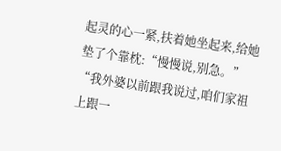起灵的心一紧,扶着她坐起来,给她垫了个靠枕:“慢慢说,别急。”
“我外婆以前跟我说过,咱们家祖上跟一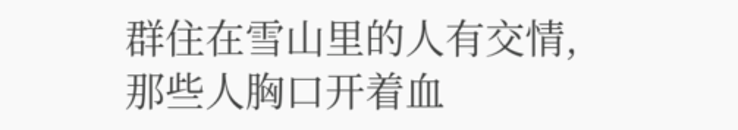群住在雪山里的人有交情,那些人胸口开着血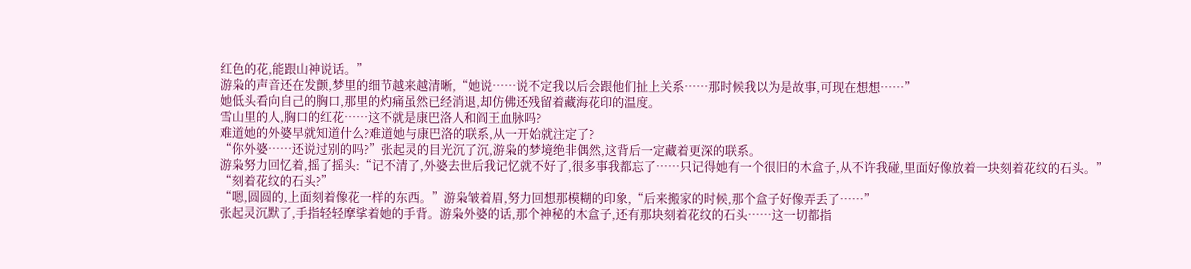红色的花,能跟山神说话。”
游枭的声音还在发颤,梦里的细节越来越清晰,“她说……说不定我以后会跟他们扯上关系……那时候我以为是故事,可现在想想……”
她低头看向自己的胸口,那里的灼痛虽然已经消退,却仿佛还残留着藏海花印的温度。
雪山里的人,胸口的红花……这不就是康巴洛人和阎王血脉吗?
难道她的外婆早就知道什么?难道她与康巴洛的联系,从一开始就注定了?
“你外婆……还说过别的吗?”张起灵的目光沉了沉,游枭的梦境绝非偶然,这背后一定藏着更深的联系。
游枭努力回忆着,摇了摇头:“记不清了,外婆去世后我记忆就不好了,很多事我都忘了……只记得她有一个很旧的木盒子,从不许我碰,里面好像放着一块刻着花纹的石头。”
“刻着花纹的石头?”
“嗯,圆圆的,上面刻着像花一样的东西。”游枭皱着眉,努力回想那模糊的印象,“后来搬家的时候,那个盒子好像弄丢了……”
张起灵沉默了,手指轻轻摩挲着她的手背。游枭外婆的话,那个神秘的木盒子,还有那块刻着花纹的石头……这一切都指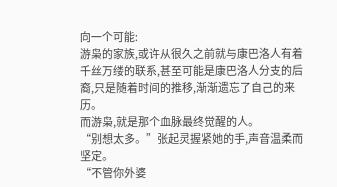向一个可能:
游枭的家族,或许从很久之前就与康巴洛人有着千丝万缕的联系,甚至可能是康巴洛人分支的后裔,只是随着时间的推移,渐渐遗忘了自己的来历。
而游枭,就是那个血脉最终觉醒的人。
“别想太多。”张起灵握紧她的手,声音温柔而坚定。
“不管你外婆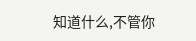知道什么,不管你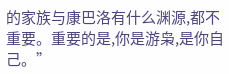的家族与康巴洛有什么渊源,都不重要。重要的是,你是游枭,是你自己。”